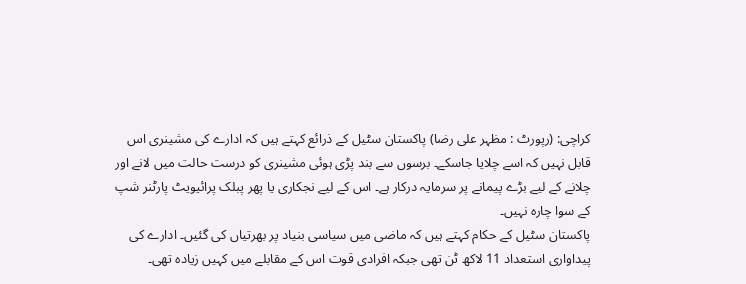کراچی: (رپورٹ : مظہر علی رضا) پاکستان سٹیل کے ذرائع کہتے ہیں کہ ادارے کی مشینری اس قابل نہیں کہ اسے چلایا جاسکے۔ برسوں سے بند پڑی ہوئی مشینری کو درست حالت میں لانے اور چلانے کے لیے بڑے پیمانے پر سرمایہ درکار ہے۔ اس کے لیے نجکاری یا پھر پبلک پرائیویٹ پارٹنر شپ کے سوا چارہ نہیں۔
پاکستان سٹیل کے حکام کہتے ہیں کہ ماضی میں سیاسی بنیاد پر بھرتیاں کی گئیں۔ ادارے کی پیداواری استعداد 11 لاکھ ٹن تھی جبکہ افرادی قوت اس کے مقابلے میں کہیں زیادہ تھی۔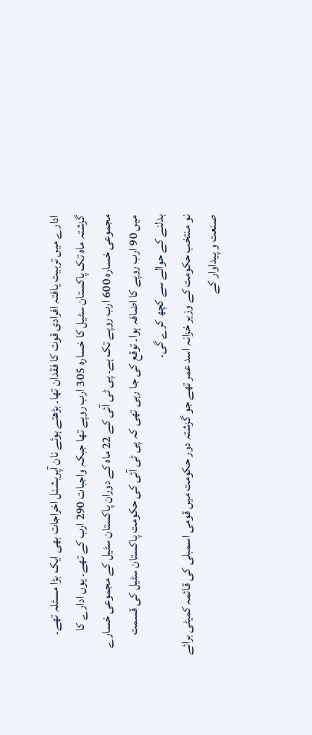ادارے میں تربیت یافتہ افرادی قوت کا فقدان تھا۔ بڑھتے ہوئے نان آپریشنل اخراجات بھی ایک بڑا مسئلہ تھے۔ گزشتہ ماہ تک پاکستان سٹیل کا خسارہ 305 ارب روپے تھا جبکہ واجبات 290 ارب کے تھے۔ یوں ادارے کا مجموعی خسارہ 600 ارب روپے تک ہے۔ پی ٹی آئی کے 22 ماہ کے دوران پاکستان سٹیل کے مجموعی خسارے میں 90 ارب روپے کا اضافہ ہوا۔ توقع کی جا رہی تھی کہ پی ٹی آئی کی حکومت پاکستان سٹیل کی قسمت بدلنے کے حوالے سے کچھ کرے گی۔
نو منتخب حکومت کے وزیر خزانہ اسد عمر تھے جو گزشتہ دور حکومت میں قومی اسمبلی کی قائمہ کمیٹی برائے صنعت و پیداوار کے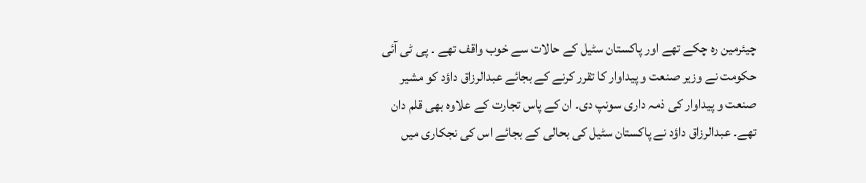چیئرمین رہ چکے تھے اور پاکستان سٹیل کے حالات سے خوب واقف تھے ۔ پی ٹی آئی حکومت نے وزیر صنعت و پیداوار کا تقرر کرنے کے بجائے عبدالرزاق داؤد کو مشیر صنعت و پیداوار کی ذمہ داری سونپ دی۔ ان کے پاس تجارت کے علاوہ بھی قلم دان تھے۔ عبدالرزاق داؤد نے پاکستان سٹیل کی بحالی کے بجائے اس کی نجکاری میں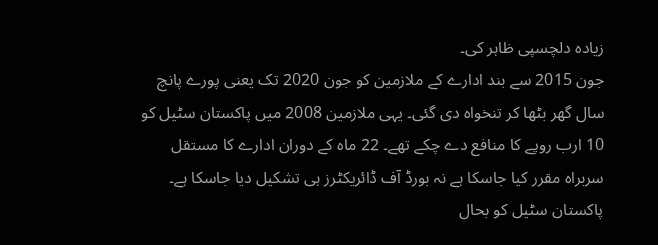زیادہ دلچسپی ظاہر کی۔
جون 2015 سے بند ادارے کے ملازمین کو جون 2020 تک یعنی پورے پانچ سال گھر بٹھا کر تنخواہ دی گئی۔ یہی ملازمین 2008 میں پاکستان سٹیل کو 10 ارب روپے کا منافع دے چکے تھے۔ 22 ماہ کے دوران ادارے کا مستقل سربراہ مقرر کیا جاسکا ہے نہ بورڈ آف ڈائریکٹرز ہی تشکیل دیا جاسکا ہے۔
پاکستان سٹیل کو بحال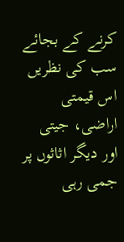کرنے کے بجائے سب کی نظریں اس قیمتی اراضی، جیتی اور دیگر اثاثوں پر جمی رہی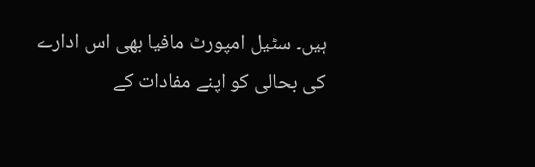ہیں۔ سٹیل امپورٹ مافیا بھی اس ادارے کی بحالی کو اپنے مفادات کے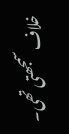خلاف سمجھتی تھی۔